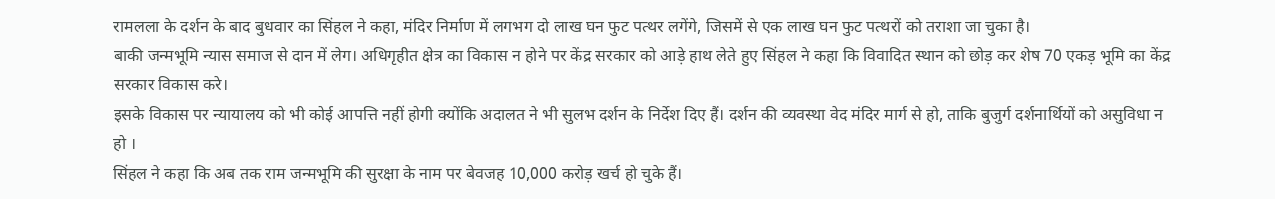रामलला के दर्शन के बाद बुधवार का सिंहल ने कहा, मंदिर निर्माण में लगभग दो लाख घन फुट पत्थर लगेंगे, जिसमें से एक लाख घन फुट पत्थरों को तराशा जा चुका है।
बाकी जन्मभूमि न्यास समाज से दान में लेग। अधिगृहीत क्षेत्र का विकास न होने पर केंद्र सरकार को आड़े हाथ लेते हुए सिंहल ने कहा कि विवादित स्थान को छोड़ कर शेष 70 एकड़ भूमि का केंद्र सरकार विकास करे।
इसके विकास पर न्यायालय को भी कोई आपत्ति नहीं होगी क्योंकि अदालत ने भी सुलभ दर्शन के निर्देश दिए हैं। दर्शन की व्यवस्था वेद मंदिर मार्ग से हो, ताकि बुजुर्ग दर्शनार्थियों को असुविधा न हो ।
सिंहल ने कहा कि अब तक राम जन्मभूमि की सुरक्षा के नाम पर बेवजह 10,000 करोड़ खर्च हो चुके हैं।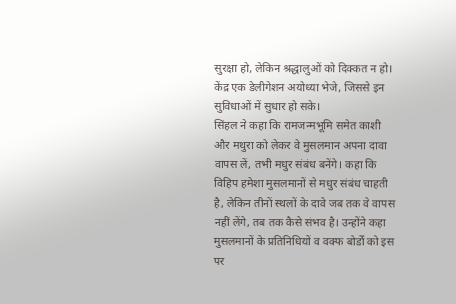सुरक्षा हो, लेकिन श्रद्धालुओं को दिक्कत न हो। केंद्र एक डेलीगेशन अयोध्या भेजे, जिससे इन सुविधाओं में सुधार हो सके।
सिंहल ने कहा कि रामजन्मभूमि समेत काशी और मथुरा को लेकर वे मुसलमान अपना दावा वापस लें, तभी मधुर संबंध बनेंगे। कहा कि विहिप हमेशा मुसलमानों से मधुर संबंध चाहती है, लेकिन तीनों स्थलों के दावे जब तक वे वापस नहीं लेंगे, तब तक कैसे संभव है। उन्होंने कहा मुसलमानों के प्रतिनिधियों व वक्फ बोर्डों को इस पर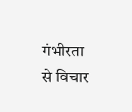गंभीरता से विचार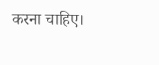करना चाहिए।